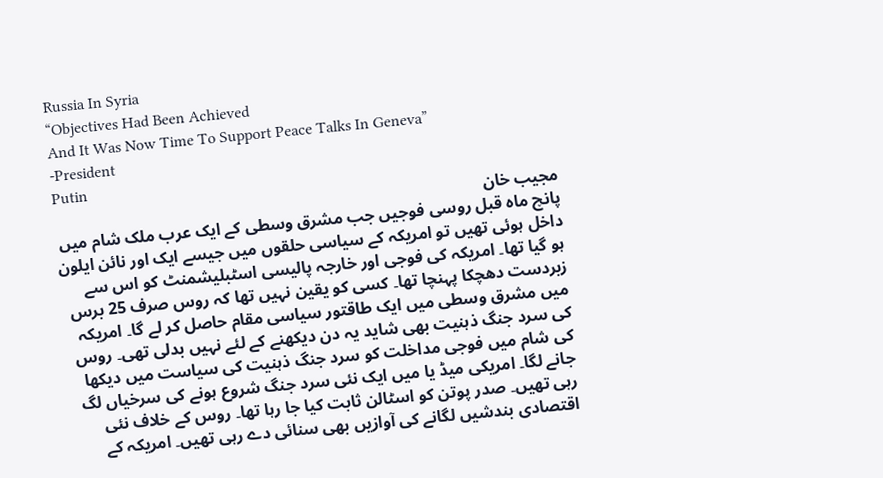Russia In Syria
“Objectives Had Been Achieved
And It Was Now Time To Support Peace Talks In Geneva”
-President
Putin
مجیب خان
پانچ ماہ قبل روسی فوجیں جب مشرق وسطی کے ایک عرب ملک شام میں داخل ہوئی تھیں تو امریکہ کے سیاسی حلقوں میں جیسے ایک اور نائن ایلون ہو گیا تھا۔ امریکہ کی فوجی اور خارجہ پالیسی اسٹبلیشمنٹ کو اس سے زبردست دھچکا پہنچا تھا۔ کسی کو یقین نہیں تھا کہ روس صرف 25 برس میں مشرق وسطی میں ایک طاقتور سیاسی مقام حاصل کر لے گا۔ امریکہ کی سرد جنگ ذہنیت بھی شاید یہ دن دیکھنے کے لئے نہیں بدلی تھی۔ روس کی شام میں فوجی مداخلت کو سرد جنگ ذہنیت کی سیاست میں دیکھا جانے لگا۔ امریکی میڈ یا میں ایک نئی سرد جنگ شروع ہونے کی سرخیاں لگ رہی تھیں۔ صدر پوتن کو اسٹالن ثابت کیا جا رہا تھا۔ روس کے خلاف نئی اقتصادی بندشیں لگانے کی آوازیں بھی سنائی دے رہی تھیں۔ امریکہ کے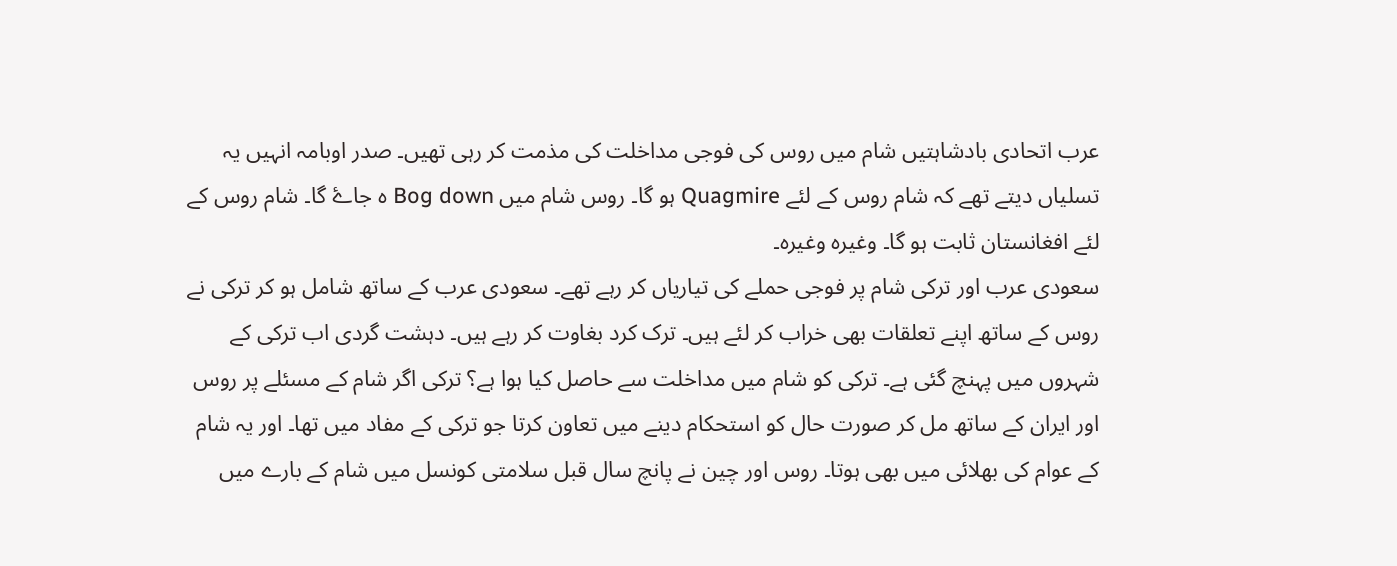عرب اتحادی بادشاہتیں شام میں روس کی فوجی مداخلت کی مذمت کر رہی تھیں۔ صدر اوبامہ انہیں یہ تسلیاں دیتے تھے کہ شام روس کے لئے Quagmire ہو گا۔ روس شام میں Bog down ہ جاۓ گا۔ شام روس کے لئے افغانستان ثابت ہو گا۔ وغیرہ وغیرہ۔
سعودی عرب اور ترکی شام پر فوجی حملے کی تیاریاں کر رہے تھے۔ سعودی عرب کے ساتھ شامل ہو کر ترکی نے روس کے ساتھ اپنے تعلقات بھی خراب کر لئے ہیں۔ ترک کرد بغاوت کر رہے ہیں۔ دہشت گردی اب ترکی کے شہروں میں پہنچ گئی ہے۔ ترکی کو شام میں مداخلت سے حاصل کیا ہوا ہے؟ ترکی اگر شام کے مسئلے پر روس اور ایران کے ساتھ مل کر صورت حال کو استحکام دینے میں تعاون کرتا جو ترکی کے مفاد میں تھا۔ اور یہ شام کے عوام کی بھلائی میں بھی ہوتا۔ روس اور چین نے پانچ سال قبل سلامتی کونسل میں شام کے بارے میں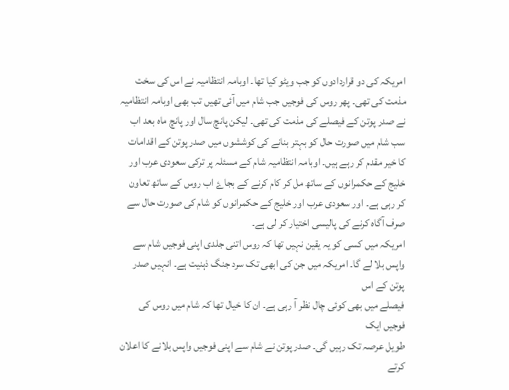امریکہ کی دو قراردادوں کو جب ویٹو کیا تھا۔ اوبامہ انتظامیہ نے اس کی سخت مذمت کی تھی۔ پھر روس کی فوجیں جب شام میں آئی تھیں تب بھی اوبامہ انتظامیہ نے صدر پوتن کے فیصلے کی مذمت کی تھی۔ لیکن پانچ سال اور پانچ ماہ بعد اب سب شام میں صورت حال کو بہتر بنانے کی کوششوں میں صدر پوتن کے اقدامات کا خیر مقدم کر رہے ہیں۔ اوبامہ انتظامیہ شام کے مسئلہ پر ترکی سعودی عرب اور خلیج کے حکمرانوں کے ساتھ مل کر کام کرنے کے بجاۓ اب روس کے ساتھ تعاون کر رہی ہے۔ اور سعودی عرب اور خلیج کے حکمرانوں کو شام کی صورت حال سے صرف آگاہ کرنے کی پالیسی اختیار کر لی ہے۔
امریکہ میں کسی کو یہ یقین نہیں تھا کہ روس اتنی جلدی اپنی فوجیں شام سے
واپس بلا لے گا۔ امریکہ میں جن کی ابھی تک سرد جنگ ذہنیت ہے۔ انہیں صدر پوتن کے اس
فیصلے میں بھی کوئی چال نظر آ رہی ہے۔ ان کا خیال تھا کہ شام میں روس کی فوجیں ایک
طویل عرصہ تک رہیں گی۔ صدر پوتن نے شام سے اپنی فوجیں واپس بلانے کا اعلان کرتے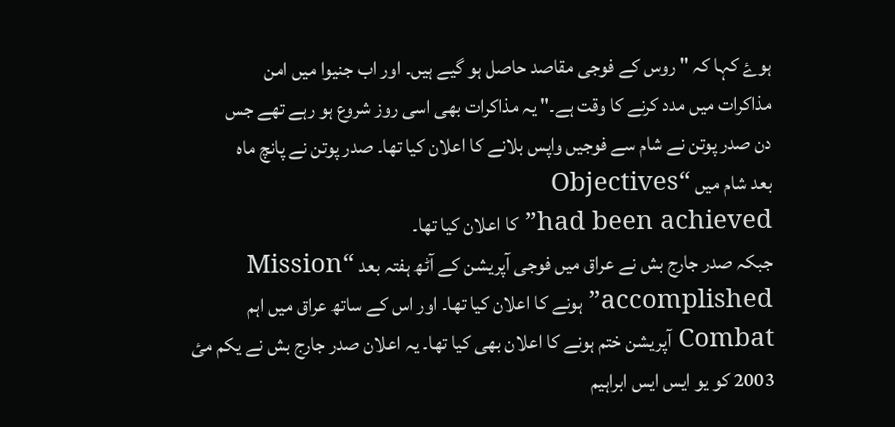ہوۓ کہا کہ " روس کے فوجی مقاصد حاصل ہو گیے ہیں۔ اور اب جنیوا میں امن
مذاکرات میں مدد کرنے کا وقت ہے۔" یہ مذاکرات بھی اسی روز شروع ہو رہے تھے جس
دن صدر پوتن نے شام سے فوجیں واپس بلانے کا اعلان کیا تھا۔ صدر پوتن نے پانچ ماہ
بعد شام میں “Objectives
had been achieved” کا اعلان کیا تھا۔
جبکہ صدر جارج بش نے عراق میں فوجی آپریشن کے آٹھ ہفتہ بعد “Mission accomplished” ہونے کا اعلان کیا تھا۔ اور اس کے ساتھ عراق میں اہم Combat آپریشن ختم ہونے کا اعلان بھی کیا تھا۔ یہ اعلان صدر جارج بش نے یکم مئ
2003 کو یو ایس ایس ابراہیم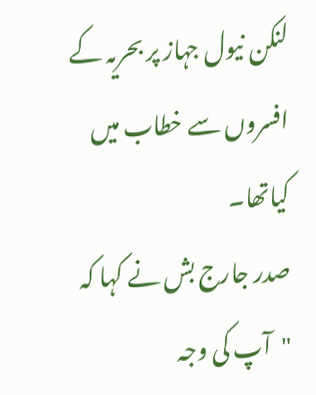لنکن نیول جہاز پر بحریہ کے افسروں سے خطاب میں کیاتھا۔
صدر جارج بش نے کہا کہ "آپ کی وجہ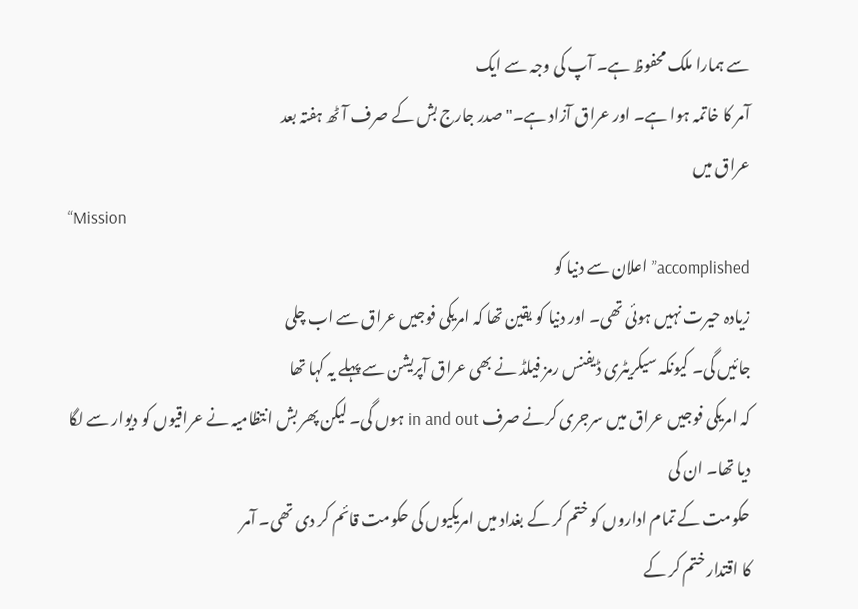سے ہمارا ملک محفوظ ہے۔ آپ کی وجہ سے ایک
آمر کا خاتمہ ہوا ہے۔ اور عراق آزاد ہے۔" صدر جارج بش کے صرف آٹھ ہفتہ بعد
عراق میں
“Mission
accomplished” اعلان سے دنیا کو
زیادہ حیرت نہیں ہوئی تھی۔ اور دنیا کو یقین تھا کہ امریکی فوجیں عراق سے اب چلی
جائیں گی۔ کیونکہ سیکریٹری ڈیفنس رمز فیلڈ نے بھی عراق آپریشن سے پہلے یہ کہا تھا
کہ امریکی فوجیں عراق میں سرجری کرنے صرف in and out ہوں گی۔ لیکن پھر بش انتظامیہ نے عراقیوں کو دیوار سے لگا دیا تھا۔ ان کی
حکومت کے تمام اداروں کو ختم کر کے بغداد میں امریکیوں کی حکومت قائم کر دی تھی۔ آمر
کا اقتدار ختم کر کے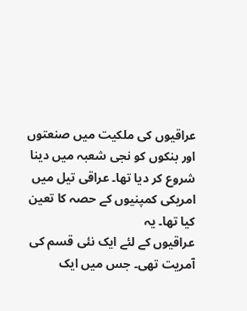عراقیوں کی ملکیت میں صنعتوں اور بنکوں کو نجی شعبہ میں دینا
شروع کر دیا تھا۔ عراقی تیل میں امریکی کمپنیوں کے حصہ کا تعین کیا تھا۔ یہ
عراقیوں کے لئے ایک نئی قسم کی آمریت تھی۔ جس میں ایک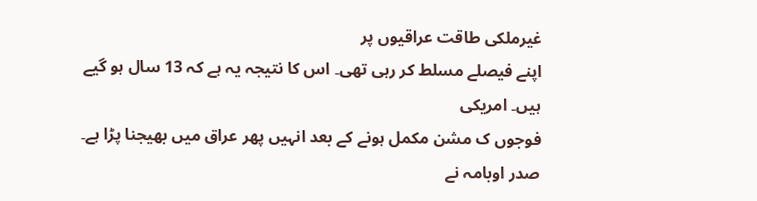غیرملکی طاقت عراقیوں پر
اپنے فیصلے مسلط کر رہی تھی۔ اس کا نتیجہ یہ ہے کہ 13 سال ہو گیے ہیں۔ امریکی
فوجوں ک مشن مکمل ہونے کے بعد انہیں پھر عراق میں بھیجنا پڑا ہے۔ صدر اوبامہ نے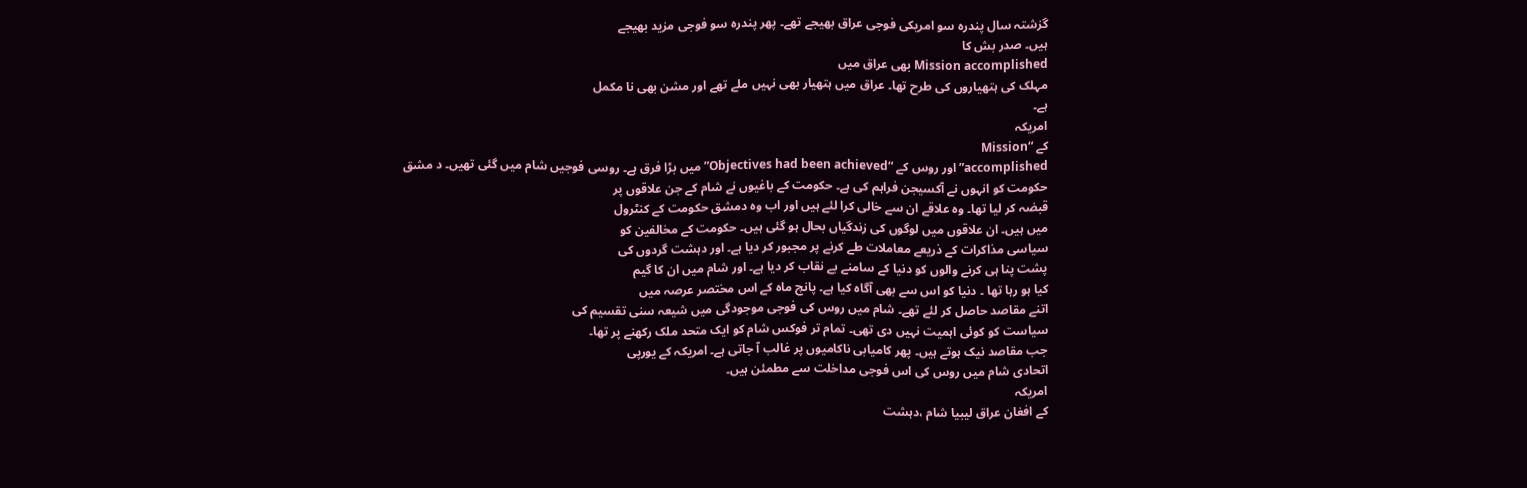گزشتہ سال پندرہ سو امریکی فوجی عراق بھیجے تھے۔ پھر پندرہ سو فوجی مزید بھیجے
ہیں۔ صدر بش کا
Mission accomplished بھی عراق میں
مہلک کی ہتھیاروں کی طرح تھا۔ عراق میں ہتھیار بھی نہیں ملے تھے اور مشن بھی نا مکمل
ہے۔
امریکہ
کے “Mission
accomplished” اور روس کے “Objectives had been achieved” میں بڑا فرق ہے۔ روسی فوجیں شام میں گئی تھیں۔ د مشق
حکومت کو انہوں نے آکسیجن فراہم کی ہے۔ حکومت کے باغیوں نے شام کے جن علاقوں پر
قبضہ کر لیا تھا۔ وہ علاقے ان سے خالی کرا لئے ہیں اور اب وہ دمشق حکومت کے کنٹرول
میں ہیں۔ ان علاقوں میں لوگوں کی زندگیاں بحال ہو گئی ہیں۔ حکومت کے مخالفین کو
سیاسی مذاکرات کے ذریعے معاملات طے کرنے پر مجبور کر دیا ہے۔ اور دہشت گردوں کی
پشت پنا ہی کرنے والوں کو دنیا کے سامنے بے نقاب کر دیا ہے۔ اور شام میں ان کا گیم
کیا ہو رہا تھا ۔ دنیا کو اس سے بھی آگاہ کیا ہے۔ پانچ ماہ کے اس مختصر عرصہ میں
اتنے مقاصد حاصل کر لئے تھے۔ شام میں روس کی فوجی موجودگی میں شیعہ سنی تقسیم کی
سیاست کو کوئی اہمیت نہیں دی تھی۔ تمام تر فوکس شام کو ایک متحد ملک رکھنے پر تھا۔
جب مقاصد نیک ہوتے ہیں۔ پھر کامیابی ناکامیوں پر غالب آ جاتی ہے۔ امریکہ کے یورپی
اتحادی شام میں روس کی اس فوجی مداخلت سے مطمئن ہیں۔
امریکہ
کے افغان عراق لیبیا شام ،دہشت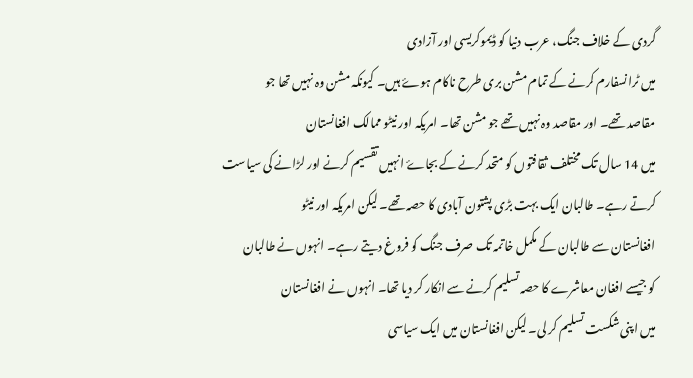گردی کے خلاف جنگ، عرب دنیا کو ڈیموکریسی اور آزادی
میں ٹرانسفارم کرنے کے تمام مشن بری طرح ناکام ہوۓ ہیں۔ کیونکہ مشن وہ نہیں تھا جو
مقاصد تھے۔ اور مقاصد وہ نہیں تھے جو مشن تھا۔ امریکہ اور نیٹو ممالک افغانستان
میں 14 سال تک مختلف ثقافتوں کو متحد کرنے کے بجاۓ انہیں تقسیم کرنے اور لڑانے کی سیاست
کرتے رہے۔ طالبان ایک بہت بڑی پشتون آبادی کا حصہ تھے۔ لیکن امریکہ اور نیٹو
افغانستان سے طالبان کے مکمل خاتمہ تک صرف جنگ کو فروغ دیتے رہے۔ انہوں نے طالبان
کو جیسے افغان معاشرے کا حصہ تسلیم کرنے سے انکار کر دیا تھا۔ انہوں نے افغانستان
میں اپنی شکست تسلیم کر لی۔ لیکن افغانستان میں ایک سیاسی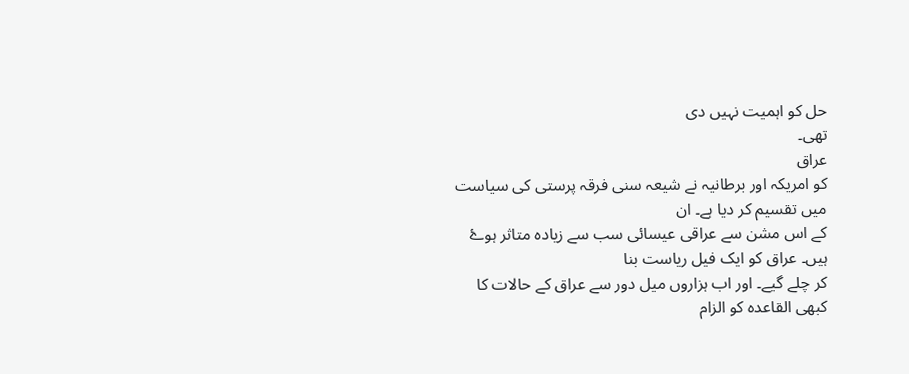حل کو اہمیت نہیں دی
تھی۔
عراق
کو امریکہ اور برطانیہ نے شیعہ سنی فرقہ پرستی کی سیاست میں تقسیم کر دیا ہے۔ ان
کے اس مشن سے عراقی عیسائی سب سے زیادہ متاثر ہوۓ ہیں۔ عراق کو ایک فیل ریاست بنا
کر چلے گیے۔ اور اب ہزاروں میل دور سے عراق کے حالات کا کبھی القاعدہ کو الزام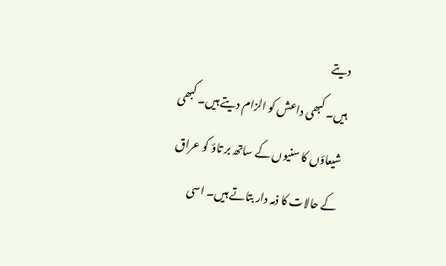دیتے
ہیں۔ کبھی داعش کو الزام دیتے ہیں۔ کبھی شیعاؤں کا سنیوں کے ساتھ بر تاؤ کو عراق کے حالات کا ذمہ دار بتاتے ہیں۔ اسی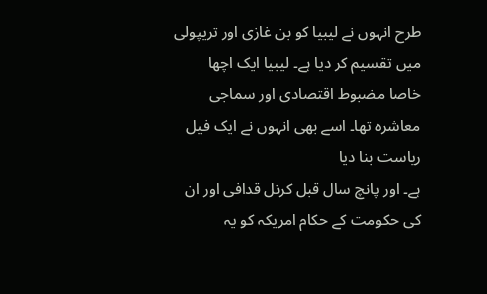طرح انہوں نے لیبیا کو بن غازی اور تریپولی میں تقسیم کر دیا ہے۔ لیبیا ایک اچھا
خاصا مضبوط اقتصادی اور سماجی معاشرہ تھا۔ اسے بھی انہوں نے ایک فیل ریاست بنا دیا
ہے۔ اور پانچ سال قبل کرنل قدافی اور ان
کی حکومت کے حکام امریکہ کو یہ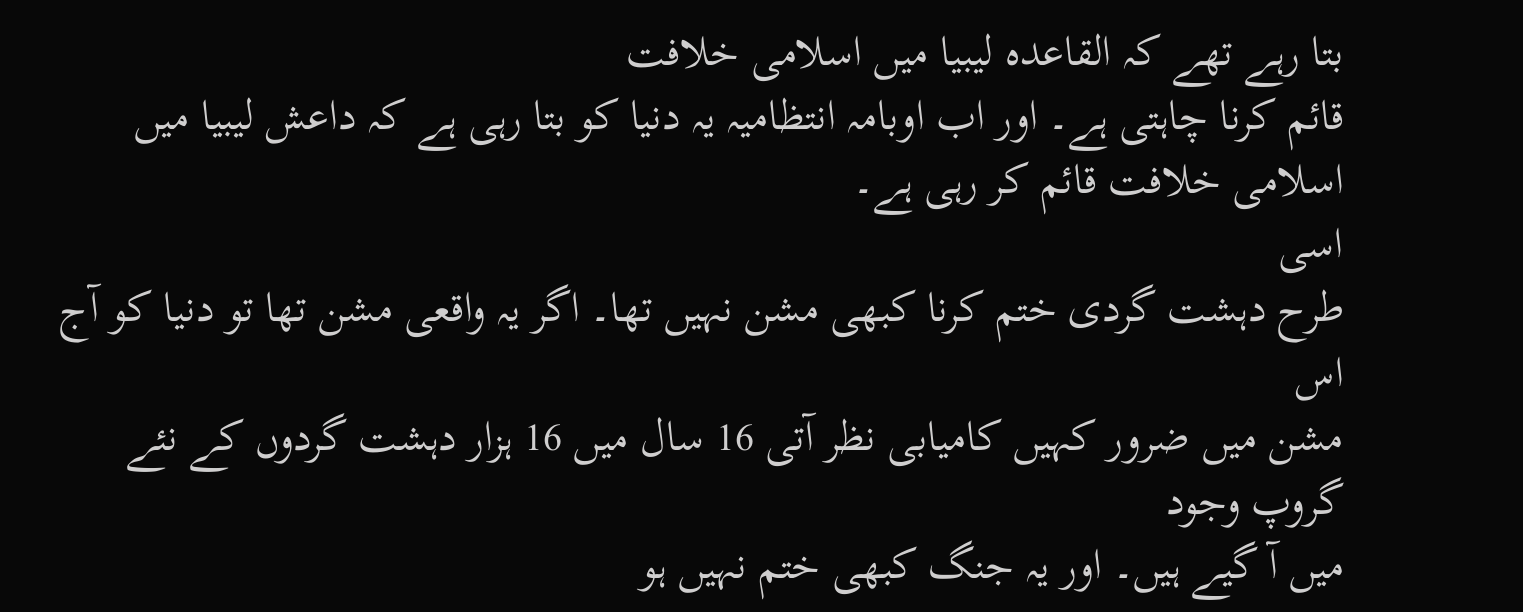بتا رہے تھے کہ القاعدہ لیبیا میں اسلامی خلافت
قائم کرنا چاہتی ہے۔ اور اب اوبامہ انتظامیہ یہ دنیا کو بتا رہی ہے کہ داعش لیبیا میں
اسلامی خلافت قائم کر رہی ہے۔
اسی
طرح دہشت گردی ختم کرنا کبھی مشن نہیں تھا۔ اگر یہ واقعی مشن تھا تو دنیا کو آج اس
مشن میں ضرور کہیں کامیابی نظر آتی 16 سال میں 16 ہزار دہشت گردوں کے نئے گروپ وجود
میں آ گیے ہیں۔ اور یہ جنگ کبھی ختم نہیں ہو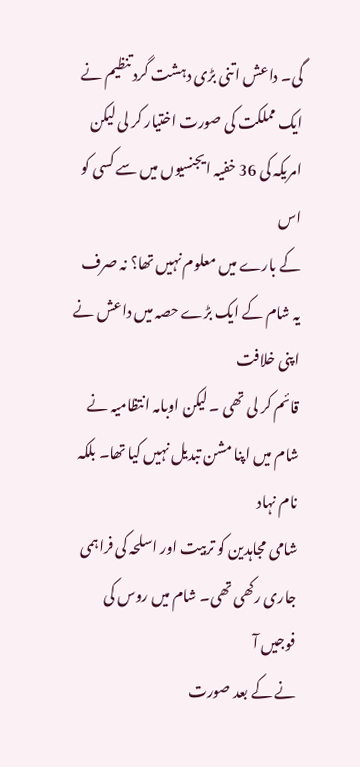گی۔ داعش اتنی بڑی دہشت گرد تنظیم نے
ایک مملکت کی صورت اختیار کر لی لیکن امریکہ کی 36 خفیہ ایجنسیوں میں سے کسی کو اس
کے بارے میں معلوم نہیں تھا؟ نہ صرف یہ شام کے ایک بڑے حصہ میں داعش نے اپنی خلافت
قائم کر لی تھی ۔ لیکن اوبامہ انتظامیہ نے شام میں اپنا مشن تبدیل نہیں کیا تھا۔ بلکہ نام نہاد
شامی مجاہدین کو تربیت اور اسلحہ کی فراہمی جاری رکھی تھی۔ شام میں روس کی فوجیں آ
نے کے بعد صورت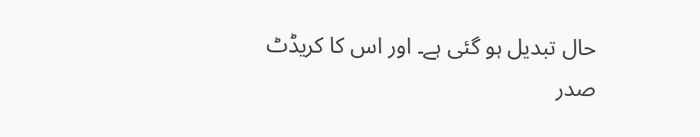حال تبدیل ہو گئی ہے۔ اور اس کا کریڈٹ صدر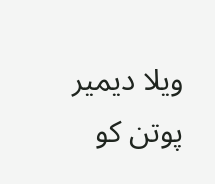ویلا دیمیر پوتن کو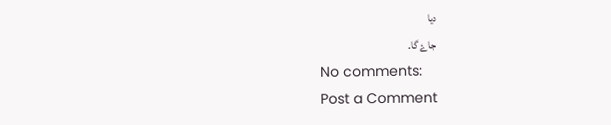دیا
جاۓ گا۔
No comments:
Post a Comment